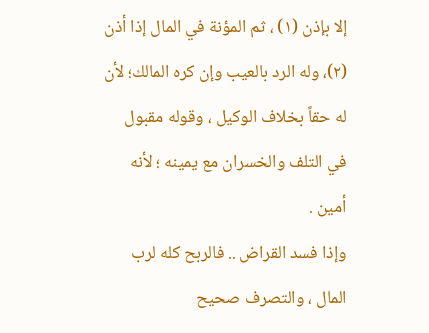إلا بإذن (١) ، ثم المؤنة في المال إذا أذن (٢)، وله الرد بالعيب وإن كره المالك؛ لأن له حقاً بخلاف الوكيل ، وقوله مقبول في التلف والخسران مع يمينه ؛ لأنه أمين .
وإذا فسد القراض .. فالربح كله لرب المال ، والتصرف صحيح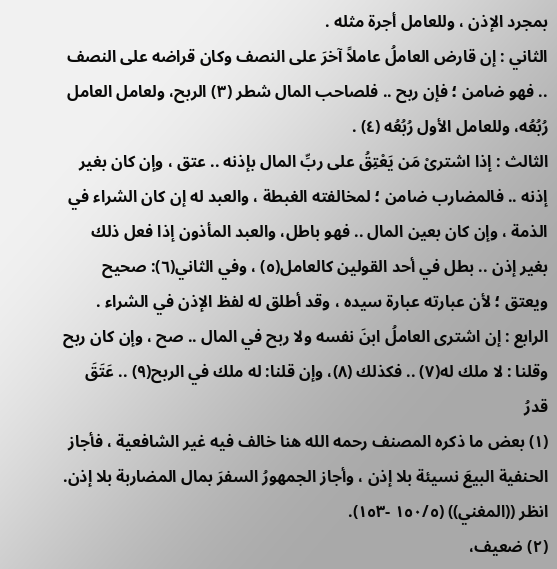بمجرد الإذن ، وللعامل أجرة مثله .
الثاني : إن قارض العاملُ عاملاً آخرَ على النصف وكان قراضه على النصف .. فهو ضامن ؛ فإن ربح .. فلصاحب المال شطر (٣) الربح، ولعامل العامل رُبُعُه، وللعامل الأول رُبُعُه (٤) .
الثالث : إذا اشترىْ مَن يَعْتِقُ على ربِّ المال بإذنه .. عتق ، وإن كان بغير إذنه .. فالمضارب ضامن ؛ لمخالفته الغبطة ، والعبد له إن كان الشراء في الذمة ، وإن كان بعين المال .. فهو باطل، والعبد المأذون إذا فعل ذلك بغير إذن .. بطل في أحد القولين كالعامل(٥) ، وفي الثاني(٦): صحيح ويعتق ؛ لأن عبارته عبارة سيده ، وقد أطلق له لفظ الإذن في الشراء .
الرابع : إن اشترى العاملُ ابنَ نفسه ولا ربح في المال .. صح ، وإن كان ربح وقلنا : لا ملك له(٧) .. فكذلك (٨)، وإن قلنا: له ملك في الربح(٩) .. عَتَقَ قدرُ
(١) بعض ما ذكره المصنف رحمه الله هنا خالف فيه غير الشافعية ، فأجاز الحنفية البيعَ نسيئة بلا إذن ، وأجاز الجمهورُ السفرَ بمال المضاربة بلا إذن. انظر ((المغني)) (١٥٠/٥ -١٥٣).
(٢) ضعيف،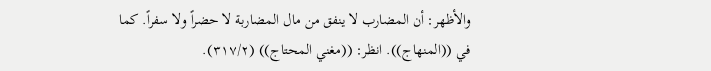والأظهر: أن المضارب لا ينفق من مال المضاربة لا حضراً ولا سفراً. كما في ((المنهاج)). انظر: ((مغني المحتاج)) (٣١٧/٢).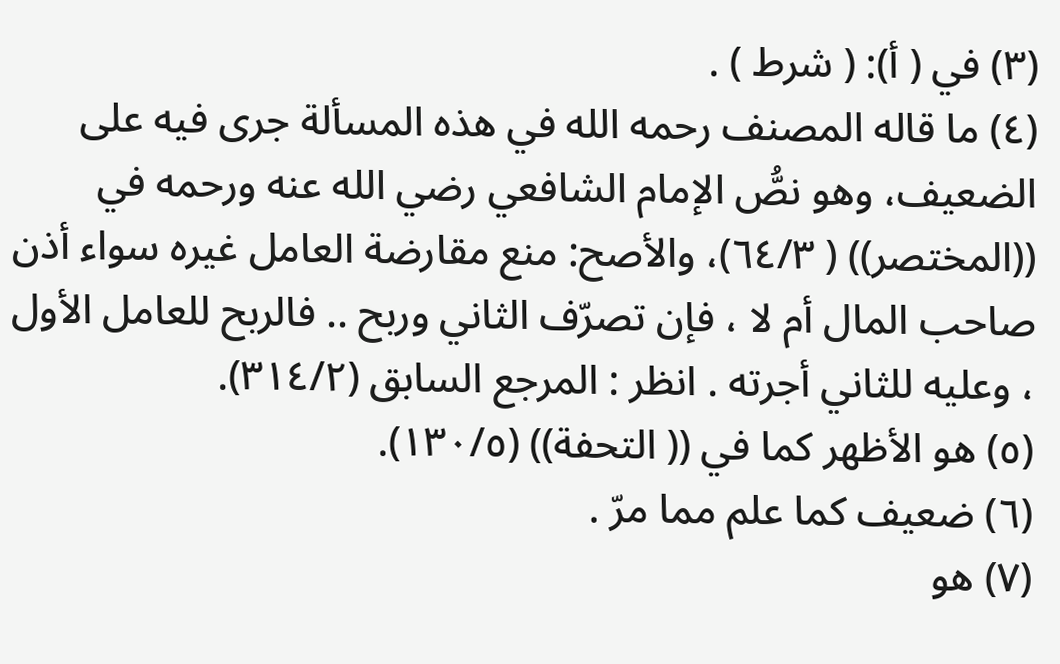(٣) في ( أ): ( شرط ) .
(٤) ما قاله المصنف رحمه الله في هذه المسألة جرى فيه على الضعيف، وهو نصُّ الإمام الشافعي رضي الله عنه ورحمه في ((المختصر)) ( ٦٤/٣)، والأصح: منع مقارضة العامل غيره سواء أذن صاحب المال أم لا ، فإن تصرّف الثاني وربح .. فالربح للعامل الأول ، وعليه للثاني أجرته . انظر : المرجع السابق (٣١٤/٢).
(٥) هو الأظهر كما في (( التحفة)) (١٣٠/٥).
(٦) ضعيف كما علم مما مرّ .
(٧) هو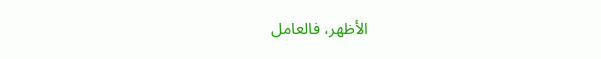الأظهر، فالعامل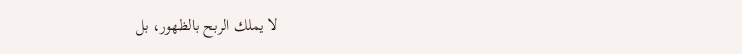لا يملك الربح بالظهور، بل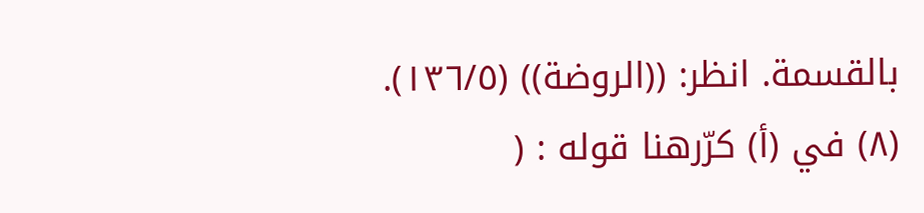بالقسمة. انظر: ((الروضة)) (١٣٦/٥).
(٨) في (أ) كرّرهنا قوله : (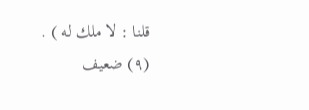قلنا : لا ملك له ) .
(٩) ضعيف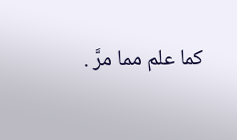كما علم مما مرَّ .